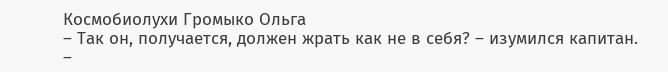Космобиолухи Громыко Ольга
– Так он, получается, должен жрать как не в себя? – изумился капитан.
–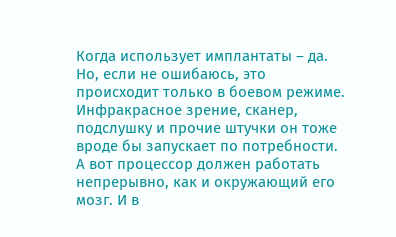Когда использует имплантаты – да. Но, если не ошибаюсь, это происходит только в боевом режиме. Инфракрасное зрение, сканер, подслушку и прочие штучки он тоже вроде бы запускает по потребности. А вот процессор должен работать непрерывно, как и окружающий его мозг. И в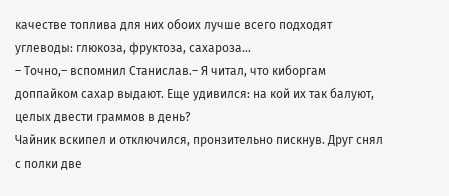качестве топлива для них обоих лучше всего подходят углеводы: глюкоза, фруктоза, сахароза…
– Точно,– вспомнил Станислав.– Я читал, что киборгам доппайком сахар выдают. Еще удивился: на кой их так балуют, целых двести граммов в день?
Чайник вскипел и отключился, пронзительно пискнув. Друг снял с полки две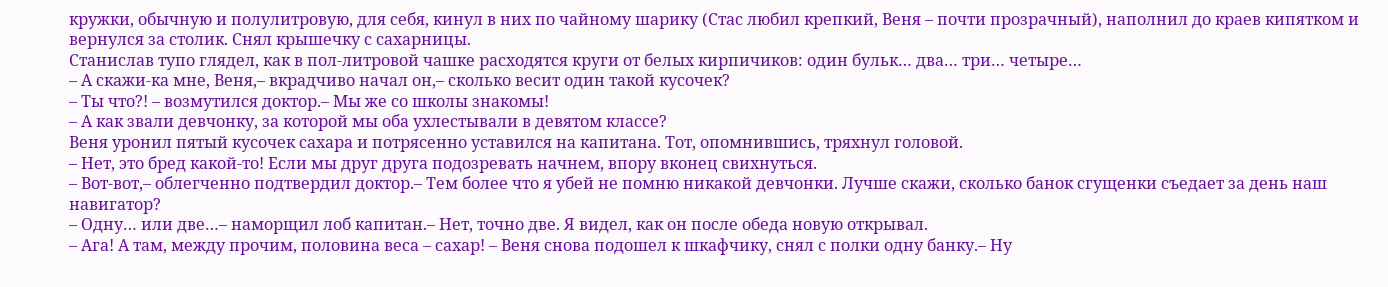кружки, обычную и полулитровую, для себя, кинул в них по чайному шарику (Стас любил крепкий, Веня – почти прозрачный), наполнил до краев кипятком и вернулся за столик. Снял крышечку с сахарницы.
Станислав тупо глядел, как в пол-литровой чашке расходятся круги от белых кирпичиков: один бульк… два… три… четыре…
– А скажи-ка мне, Веня,– вкрадчиво начал он,– сколько весит один такой кусочек?
– Ты что?! – возмутился доктор.– Мы же со школы знакомы!
– А как звали девчонку, за которой мы оба ухлестывали в девятом классе?
Веня уронил пятый кусочек сахара и потрясенно уставился на капитана. Тот, опомнившись, тряхнул головой.
– Нет, это бред какой-то! Если мы друг друга подозревать начнем, впору вконец свихнуться.
– Вот-вот,– облегченно подтвердил доктор.– Тем более что я убей не помню никакой девчонки. Лучше скажи, сколько банок сгущенки съедает за день наш навигатор?
– Одну… или две…– наморщил лоб капитан.– Нет, точно две. Я видел, как он после обеда новую открывал.
– Ага! А там, между прочим, половина веса – сахар! – Веня снова подошел к шкафчику, снял с полки одну банку.– Ну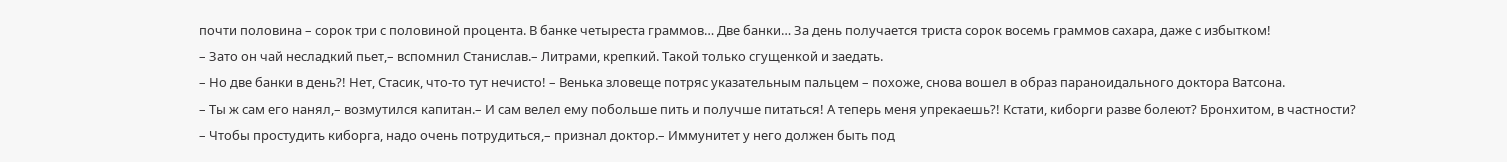почти половина – сорок три с половиной процента. В банке четыреста граммов… Две банки… За день получается триста сорок восемь граммов сахара, даже с избытком!
– Зато он чай несладкий пьет,– вспомнил Станислав.– Литрами, крепкий. Такой только сгущенкой и заедать.
– Но две банки в день?! Нет, Стасик, что-то тут нечисто! – Венька зловеще потряс указательным пальцем – похоже, снова вошел в образ параноидального доктора Ватсона.
– Ты ж сам его нанял,– возмутился капитан.– И сам велел ему побольше пить и получше питаться! А теперь меня упрекаешь?! Кстати, киборги разве болеют? Бронхитом, в частности?
– Чтобы простудить киборга, надо очень потрудиться,– признал доктор.– Иммунитет у него должен быть под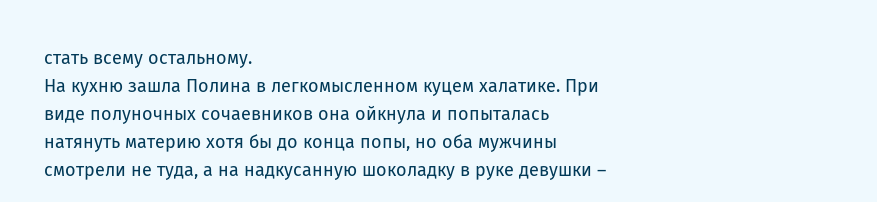стать всему остальному.
На кухню зашла Полина в легкомысленном куцем халатике. При виде полуночных сочаевников она ойкнула и попыталась натянуть материю хотя бы до конца попы, но оба мужчины смотрели не туда, а на надкусанную шоколадку в руке девушки –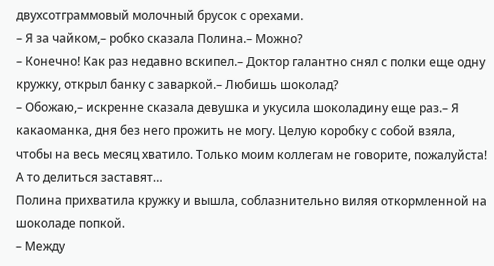двухсотграммовый молочный брусок с орехами.
– Я за чайком,– робко сказала Полина.– Можно?
– Конечно! Как раз недавно вскипел.– Доктор галантно снял с полки еще одну кружку, открыл банку с заваркой.– Любишь шоколад?
– Обожаю,– искренне сказала девушка и укусила шоколадину еще раз.– Я какаоманка, дня без него прожить не могу. Целую коробку с собой взяла, чтобы на весь месяц хватило. Только моим коллегам не говорите, пожалуйста! А то делиться заставят…
Полина прихватила кружку и вышла, соблазнительно виляя откормленной на шоколаде попкой.
– Между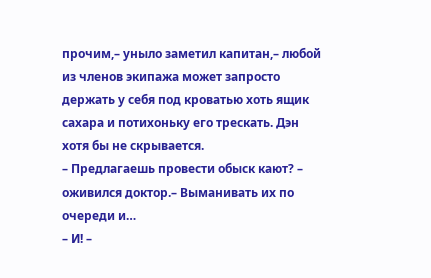прочим,– уныло заметил капитан,– любой из членов экипажа может запросто держать у себя под кроватью хоть ящик сахара и потихоньку его трескать. Дэн хотя бы не скрывается.
– Предлагаешь провести обыск кают? – оживился доктор.– Выманивать их по очереди и…
– И! –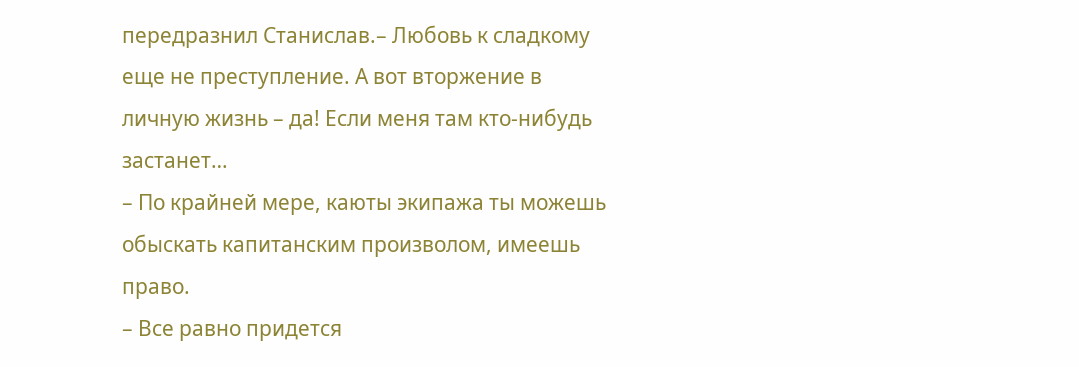передразнил Станислав.– Любовь к сладкому еще не преступление. А вот вторжение в личную жизнь – да! Если меня там кто-нибудь застанет…
– По крайней мере, каюты экипажа ты можешь обыскать капитанским произволом, имеешь право.
– Все равно придется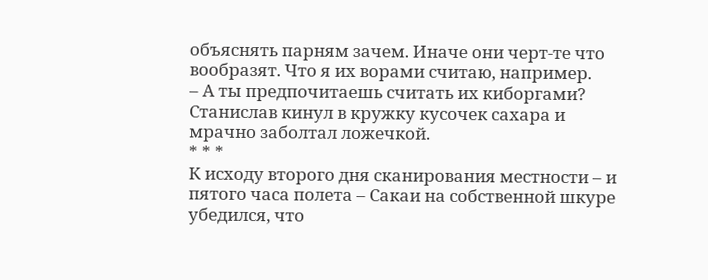объяснять парням зачем. Иначе они черт-те что вообразят. Что я их ворами считаю, например.
– А ты предпочитаешь считать их киборгами?
Станислав кинул в кружку кусочек сахара и мрачно заболтал ложечкой.
* * *
К исходу второго дня сканирования местности – и пятого часа полета – Сакаи на собственной шкуре убедился, что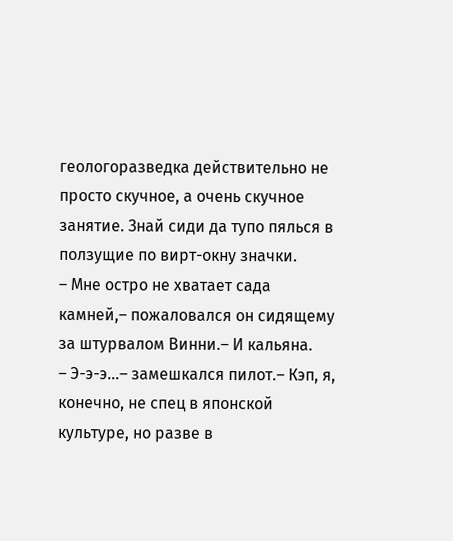геологоразведка действительно не просто скучное, а очень скучное занятие. Знай сиди да тупо пялься в ползущие по вирт-окну значки.
– Мне остро не хватает сада камней,– пожаловался он сидящему за штурвалом Винни.– И кальяна.
– Э-э-э…– замешкался пилот.– Кэп, я, конечно, не спец в японской культуре, но разве в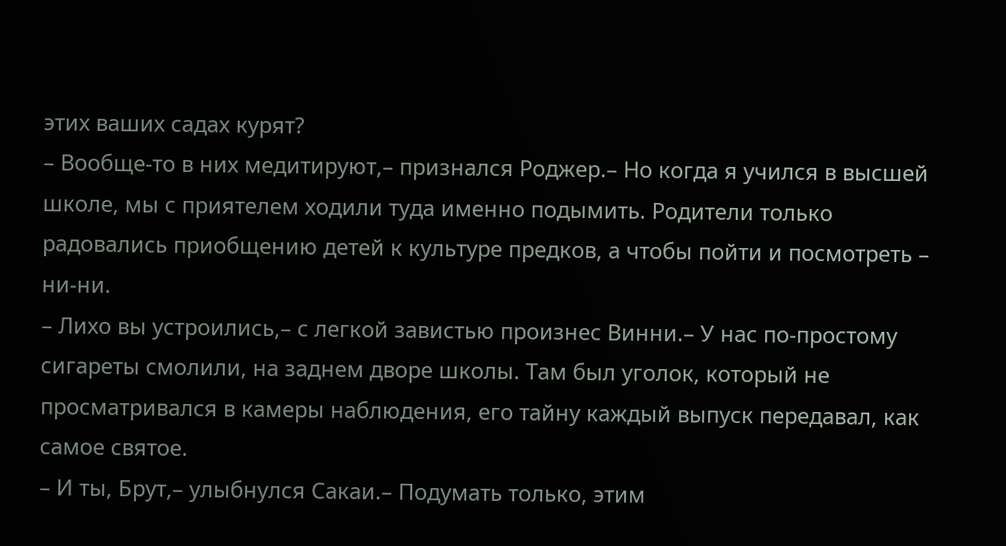этих ваших садах курят?
– Вообще-то в них медитируют,– признался Роджер.– Но когда я учился в высшей школе, мы с приятелем ходили туда именно подымить. Родители только радовались приобщению детей к культуре предков, а чтобы пойти и посмотреть – ни-ни.
– Лихо вы устроились,– с легкой завистью произнес Винни.– У нас по-простому сигареты смолили, на заднем дворе школы. Там был уголок, который не просматривался в камеры наблюдения, его тайну каждый выпуск передавал, как самое святое.
– И ты, Брут,– улыбнулся Сакаи.– Подумать только, этим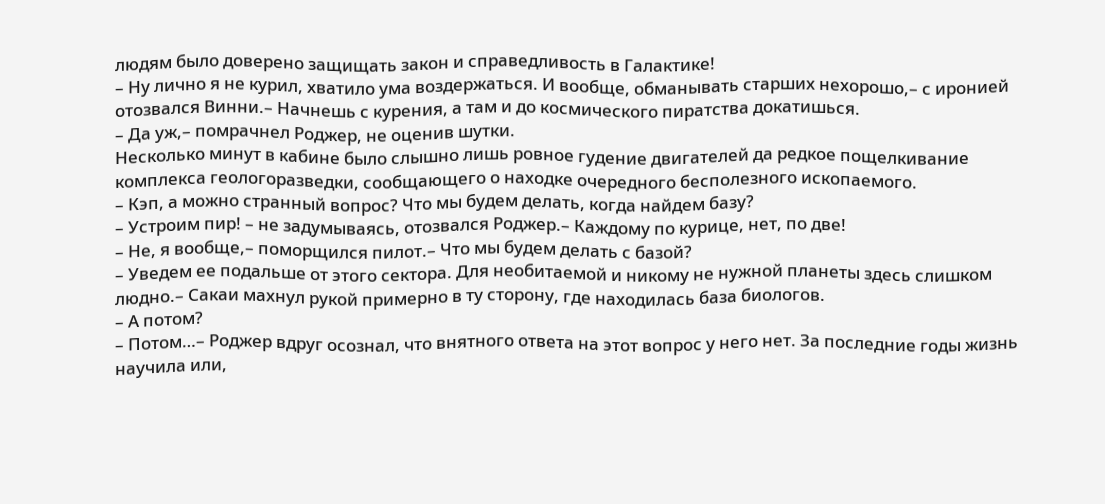людям было доверено защищать закон и справедливость в Галактике!
– Ну лично я не курил, хватило ума воздержаться. И вообще, обманывать старших нехорошо,– с иронией отозвался Винни.– Начнешь с курения, а там и до космического пиратства докатишься.
– Да уж,– помрачнел Роджер, не оценив шутки.
Несколько минут в кабине было слышно лишь ровное гудение двигателей да редкое пощелкивание комплекса геологоразведки, сообщающего о находке очередного бесполезного ископаемого.
– Кэп, а можно странный вопрос? Что мы будем делать, когда найдем базу?
– Устроим пир! – не задумываясь, отозвался Роджер.– Каждому по курице, нет, по две!
– Не, я вообще,– поморщился пилот.– Что мы будем делать с базой?
– Уведем ее подальше от этого сектора. Для необитаемой и никому не нужной планеты здесь слишком людно.– Сакаи махнул рукой примерно в ту сторону, где находилась база биологов.
– А потом?
– Потом…– Роджер вдруг осознал, что внятного ответа на этот вопрос у него нет. За последние годы жизнь научила или,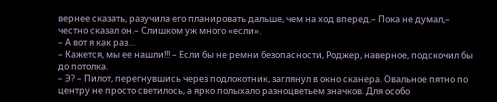вернее сказать, разучила его планировать дальше, чем на ход вперед.– Пока не думал,– честно сказал он.– Слишком уж много «если».
– А вот я как раз…
– Кажется, мы ее нашли!!! – Если бы не ремни безопасности, Роджер, наверное, подскочил бы до потолка.
– Э? – Пилот, перегнувшись через подлокотник, заглянул в окно сканера. Овальное пятно по центру не просто светилось, а ярко полыхало разноцветьем значков. Для особо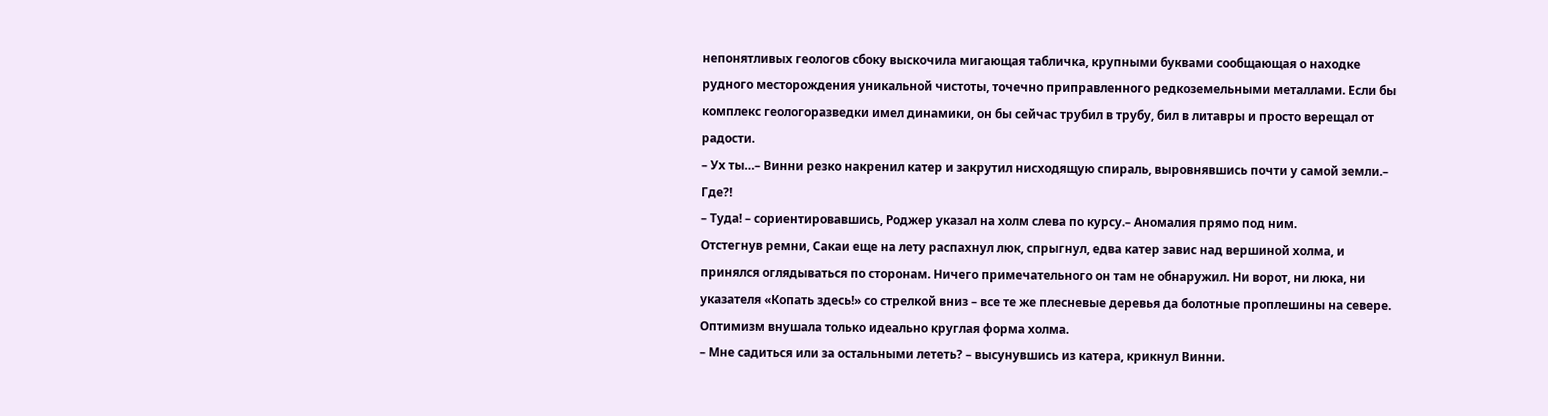непонятливых геологов сбоку выскочила мигающая табличка, крупными буквами сообщающая о находке рудного месторождения уникальной чистоты, точечно приправленного редкоземельными металлами. Если бы комплекс геологоразведки имел динамики, он бы сейчас трубил в трубу, бил в литавры и просто верещал от радости.
– Ух ты…– Винни резко накренил катер и закрутил нисходящую спираль, выровнявшись почти у самой земли.– Где?!
– Туда! – сориентировавшись, Роджер указал на холм слева по курсу.– Аномалия прямо под ним.
Отстегнув ремни, Сакаи еще на лету распахнул люк, спрыгнул, едва катер завис над вершиной холма, и принялся оглядываться по сторонам. Ничего примечательного он там не обнаружил. Ни ворот, ни люка, ни указателя «Копать здесь!» со стрелкой вниз – все те же плесневые деревья да болотные проплешины на севере. Оптимизм внушала только идеально круглая форма холма.
– Мне садиться или за остальными лететь? – высунувшись из катера, крикнул Винни.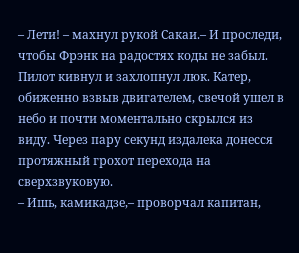– Лети! – махнул рукой Сакаи.– И проследи, чтобы Фрэнк на радостях коды не забыл.
Пилот кивнул и захлопнул люк. Катер, обиженно взвыв двигателем, свечой ушел в небо и почти моментально скрылся из виду. Через пару секунд издалека донесся протяжный грохот перехода на сверхзвуковую.
– Ишь, камикадзе,– проворчал капитан,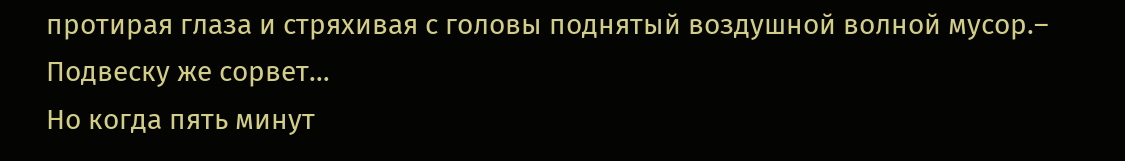протирая глаза и стряхивая с головы поднятый воздушной волной мусор.– Подвеску же сорвет…
Но когда пять минут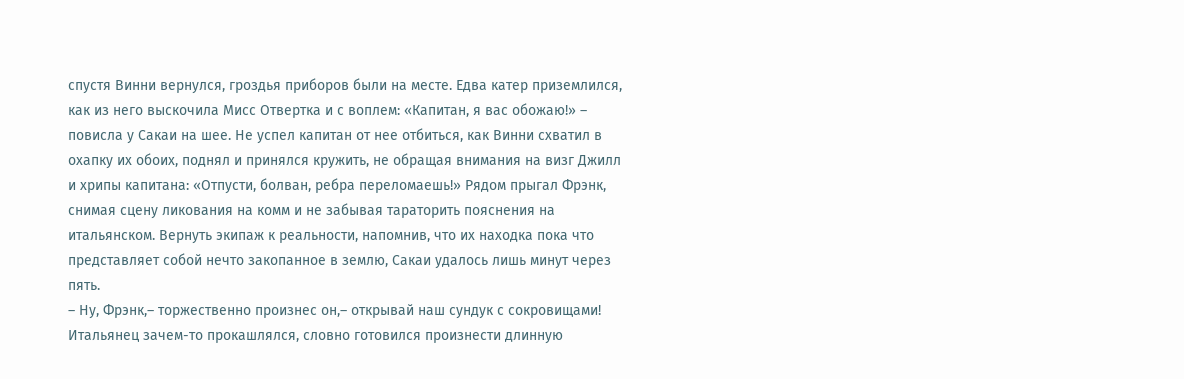спустя Винни вернулся, гроздья приборов были на месте. Едва катер приземлился, как из него выскочила Мисс Отвертка и с воплем: «Капитан, я вас обожаю!» – повисла у Сакаи на шее. Не успел капитан от нее отбиться, как Винни схватил в охапку их обоих, поднял и принялся кружить, не обращая внимания на визг Джилл и хрипы капитана: «Отпусти, болван, ребра переломаешь!» Рядом прыгал Фрэнк, снимая сцену ликования на комм и не забывая тараторить пояснения на итальянском. Вернуть экипаж к реальности, напомнив, что их находка пока что представляет собой нечто закопанное в землю, Сакаи удалось лишь минут через пять.
– Ну, Фрэнк,– торжественно произнес он,– открывай наш сундук с сокровищами!
Итальянец зачем-то прокашлялся, словно готовился произнести длинную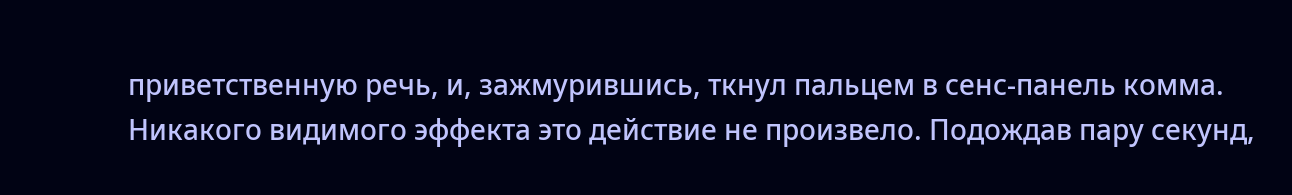приветственную речь, и, зажмурившись, ткнул пальцем в сенс-панель комма. Никакого видимого эффекта это действие не произвело. Подождав пару секунд,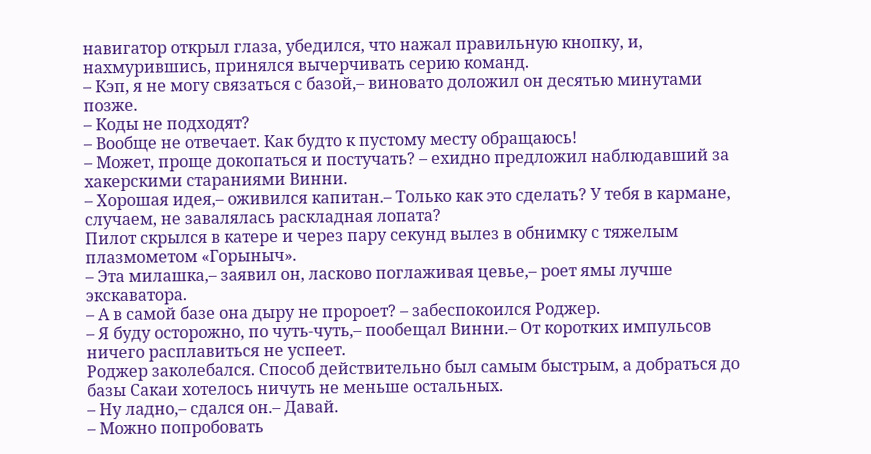навигатор открыл глаза, убедился, что нажал правильную кнопку, и, нахмурившись, принялся вычерчивать серию команд.
– Кэп, я не могу связаться с базой,– виновато доложил он десятью минутами позже.
– Коды не подходят?
– Вообще не отвечает. Как будто к пустому месту обращаюсь!
– Может, проще докопаться и постучать? – ехидно предложил наблюдавший за хакерскими стараниями Винни.
– Хорошая идея,– оживился капитан.– Только как это сделать? У тебя в кармане, случаем, не завалялась раскладная лопата?
Пилот скрылся в катере и через пару секунд вылез в обнимку с тяжелым плазмометом «Горыныч».
– Эта милашка,– заявил он, ласково поглаживая цевье,– роет ямы лучше экскаватора.
– А в самой базе она дыру не пророет? – забеспокоился Роджер.
– Я буду осторожно, по чуть-чуть,– пообещал Винни.– От коротких импульсов ничего расплавиться не успеет.
Роджер заколебался. Способ действительно был самым быстрым, а добраться до базы Сакаи хотелось ничуть не меньше остальных.
– Ну ладно,– сдался он.– Давай.
– Можно попробовать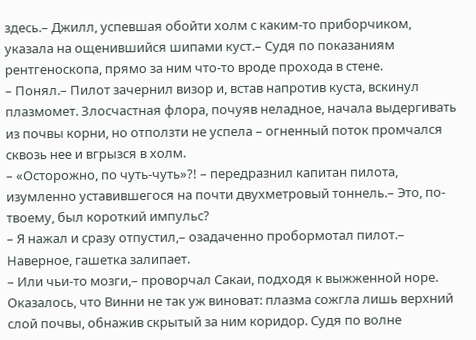здесь.– Джилл, успевшая обойти холм с каким-то приборчиком, указала на ощенившийся шипами куст.– Судя по показаниям рентгеноскопа, прямо за ним что-то вроде прохода в стене.
– Понял.– Пилот зачернил визор и, встав напротив куста, вскинул плазмомет. Злосчастная флора, почуяв неладное, начала выдергивать из почвы корни, но отползти не успела – огненный поток промчался сквозь нее и вгрызся в холм.
– «Осторожно, по чуть-чуть»?! – передразнил капитан пилота, изумленно уставившегося на почти двухметровый тоннель.– Это, по-твоему, был короткий импульс?
– Я нажал и сразу отпустил,– озадаченно пробормотал пилот.– Наверное, гашетка залипает.
– Или чьи-то мозги,– проворчал Сакаи, подходя к выжженной норе. Оказалось, что Винни не так уж виноват: плазма сожгла лишь верхний слой почвы, обнажив скрытый за ним коридор. Судя по волне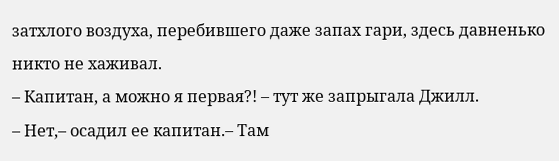затхлого воздуха, перебившего даже запах гари, здесь давненько никто не хаживал.
– Капитан, а можно я первая?! – тут же запрыгала Джилл.
– Нет,– осадил ее капитан.– Там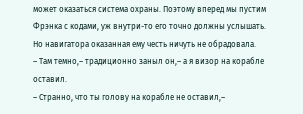может оказаться система охраны. Поэтому вперед мы пустим Фрэнка с кодами, уж внутри-то его точно должны услышать.
Но навигатора оказанная ему честь ничуть не обрадовала.
– Там темно,– традиционно заныл он,– а я визор на корабле оставил.
– Странно, что ты голову на корабле не оставил,–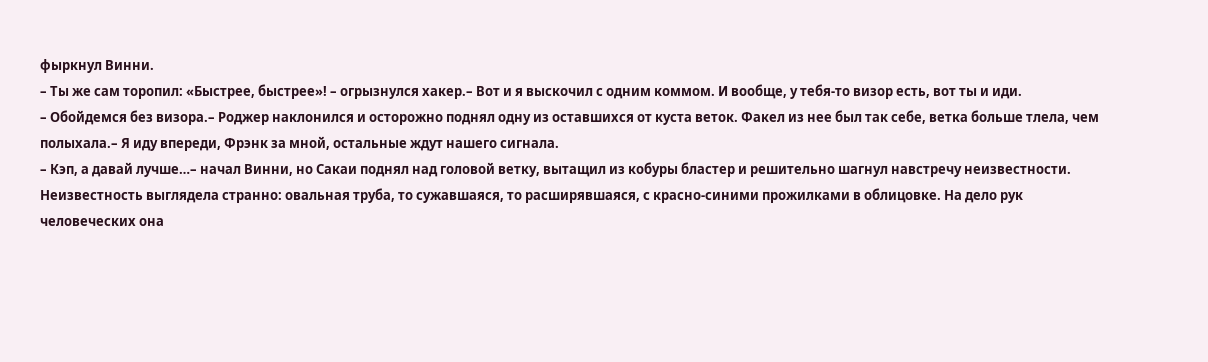фыркнул Винни.
– Ты же сам торопил: «Быстрее, быстрее»! – огрызнулся хакер.– Вот и я выскочил с одним коммом. И вообще, у тебя-то визор есть, вот ты и иди.
– Обойдемся без визора.– Роджер наклонился и осторожно поднял одну из оставшихся от куста веток. Факел из нее был так себе, ветка больше тлела, чем полыхала.– Я иду впереди, Фрэнк за мной, остальные ждут нашего сигнала.
– Кэп, а давай лучше…– начал Винни, но Сакаи поднял над головой ветку, вытащил из кобуры бластер и решительно шагнул навстречу неизвестности.
Неизвестность выглядела странно: овальная труба, то сужавшаяся, то расширявшаяся, с красно-синими прожилками в облицовке. На дело рук человеческих она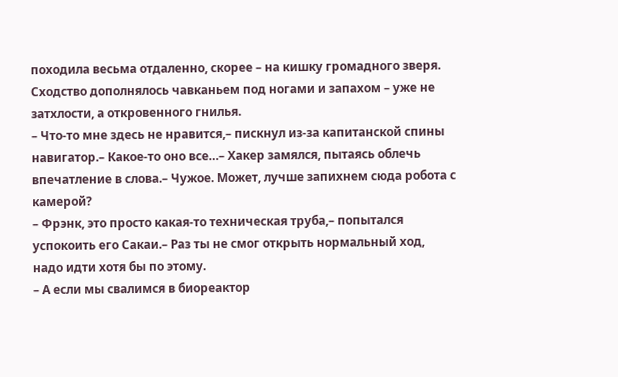походила весьма отдаленно, скорее – на кишку громадного зверя. Сходство дополнялось чавканьем под ногами и запахом – уже не затхлости, а откровенного гнилья.
– Что-то мне здесь не нравится,– пискнул из-за капитанской спины навигатор.– Какое-то оно все…– Хакер замялся, пытаясь облечь впечатление в слова.– Чужое. Может, лучше запихнем сюда робота с камерой?
– Фрэнк, это просто какая-то техническая труба,– попытался успокоить его Сакаи.– Раз ты не смог открыть нормальный ход, надо идти хотя бы по этому.
– А если мы свалимся в биореактор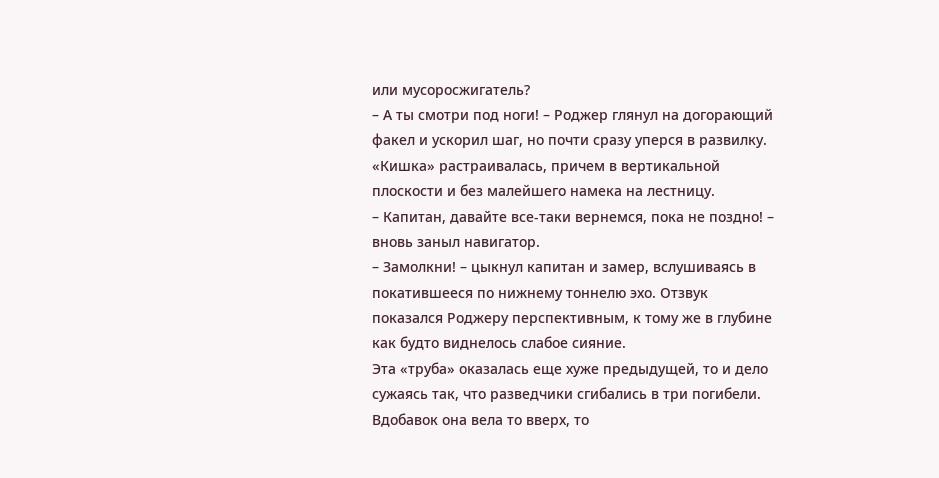или мусоросжигатель?
– А ты смотри под ноги! – Роджер глянул на догорающий факел и ускорил шаг, но почти сразу уперся в развилку. «Кишка» растраивалась, причем в вертикальной плоскости и без малейшего намека на лестницу.
– Капитан, давайте все-таки вернемся, пока не поздно! – вновь заныл навигатор.
– Замолкни! – цыкнул капитан и замер, вслушиваясь в покатившееся по нижнему тоннелю эхо. Отзвук показался Роджеру перспективным, к тому же в глубине как будто виднелось слабое сияние.
Эта «труба» оказалась еще хуже предыдущей, то и дело сужаясь так, что разведчики сгибались в три погибели. Вдобавок она вела то вверх, то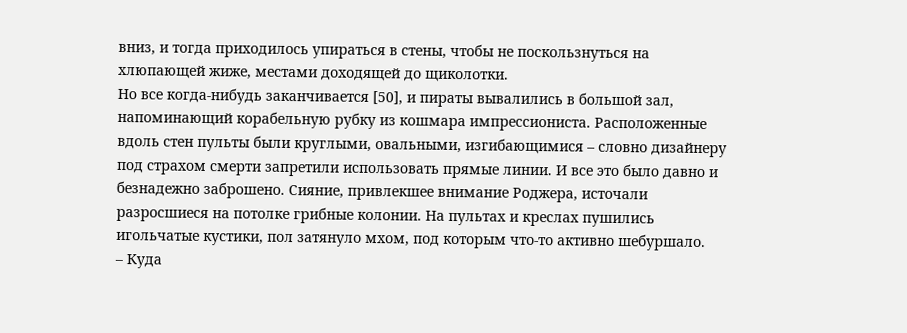вниз, и тогда приходилось упираться в стены, чтобы не поскользнуться на хлюпающей жиже, местами доходящей до щиколотки.
Но все когда-нибудь заканчивается [50], и пираты вывалились в большой зал, напоминающий корабельную рубку из кошмара импрессиониста. Расположенные вдоль стен пульты были круглыми, овальными, изгибающимися – словно дизайнеру под страхом смерти запретили использовать прямые линии. И все это было давно и безнадежно заброшено. Сияние, привлекшее внимание Роджера, источали разросшиеся на потолке грибные колонии. На пультах и креслах пушились игольчатые кустики, пол затянуло мхом, под которым что-то активно шебуршало.
– Куда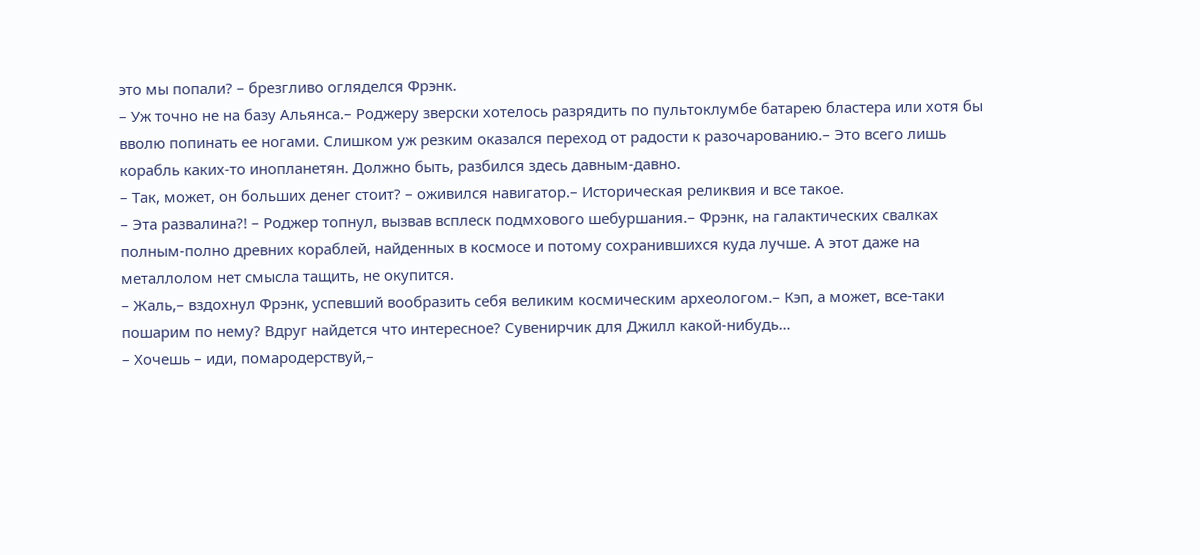это мы попали? – брезгливо огляделся Фрэнк.
– Уж точно не на базу Альянса.– Роджеру зверски хотелось разрядить по пультоклумбе батарею бластера или хотя бы вволю попинать ее ногами. Слишком уж резким оказался переход от радости к разочарованию.– Это всего лишь корабль каких-то инопланетян. Должно быть, разбился здесь давным-давно.
– Так, может, он больших денег стоит? – оживился навигатор.– Историческая реликвия и все такое.
– Эта развалина?! – Роджер топнул, вызвав всплеск подмхового шебуршания.– Фрэнк, на галактических свалках полным-полно древних кораблей, найденных в космосе и потому сохранившихся куда лучше. А этот даже на металлолом нет смысла тащить, не окупится.
– Жаль,– вздохнул Фрэнк, успевший вообразить себя великим космическим археологом.– Кэп, а может, все-таки пошарим по нему? Вдруг найдется что интересное? Сувенирчик для Джилл какой-нибудь…
– Хочешь – иди, помародерствуй,–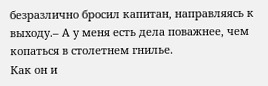безразлично бросил капитан, направляясь к выходу.– А у меня есть дела поважнее, чем копаться в столетнем гнилье.
Как он и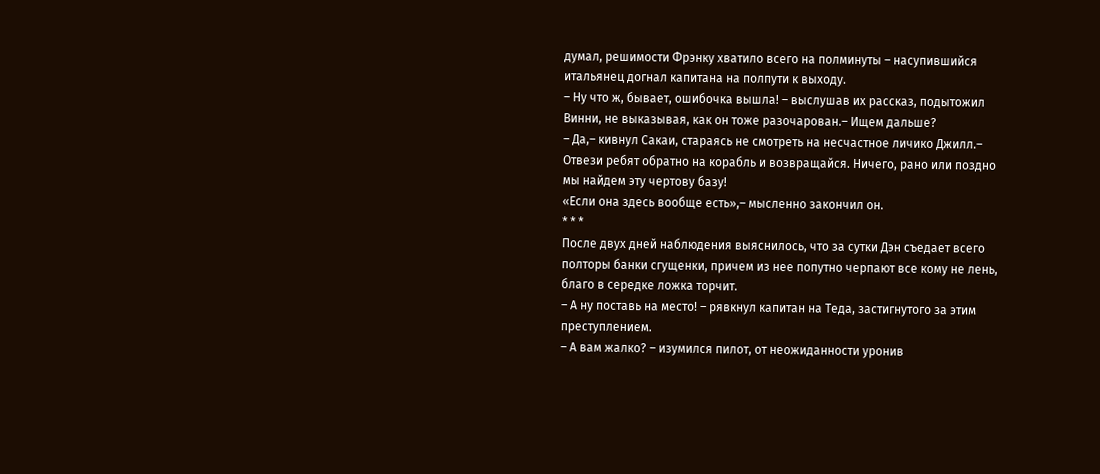думал, решимости Фрэнку хватило всего на полминуты – насупившийся итальянец догнал капитана на полпути к выходу.
– Ну что ж, бывает, ошибочка вышла! – выслушав их рассказ, подытожил Винни, не выказывая, как он тоже разочарован.– Ищем дальше?
– Да,– кивнул Сакаи, стараясь не смотреть на несчастное личико Джилл.– Отвези ребят обратно на корабль и возвращайся. Ничего, рано или поздно мы найдем эту чертову базу!
«Если она здесь вообще есть»,– мысленно закончил он.
* * *
После двух дней наблюдения выяснилось, что за сутки Дэн съедает всего полторы банки сгущенки, причем из нее попутно черпают все кому не лень, благо в середке ложка торчит.
– А ну поставь на место! – рявкнул капитан на Теда, застигнутого за этим преступлением.
– А вам жалко? – изумился пилот, от неожиданности уронив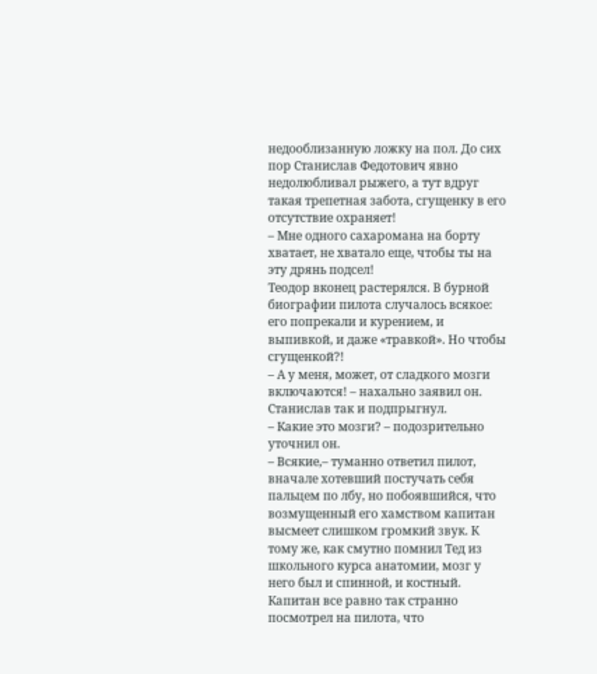недооблизанную ложку на пол. До сих пор Станислав Федотович явно недолюбливал рыжего, а тут вдруг такая трепетная забота, сгущенку в его отсутствие охраняет!
– Мне одного сахаромана на борту хватает, не хватало еще, чтобы ты на эту дрянь подсел!
Теодор вконец растерялся. В бурной биографии пилота случалось всякое: его попрекали и курением, и выпивкой, и даже «травкой». Но чтобы сгущенкой?!
– А у меня, может, от сладкого мозги включаются! – нахально заявил он.
Станислав так и подпрыгнул.
– Какие это мозги? – подозрительно уточнил он.
– Всякие,– туманно ответил пилот, вначале хотевший постучать себя пальцем по лбу, но побоявшийся, что возмущенный его хамством капитан высмеет слишком громкий звук. К тому же, как смутно помнил Тед из школьного курса анатомии, мозг у него был и спинной, и костный.
Капитан все равно так странно посмотрел на пилота, что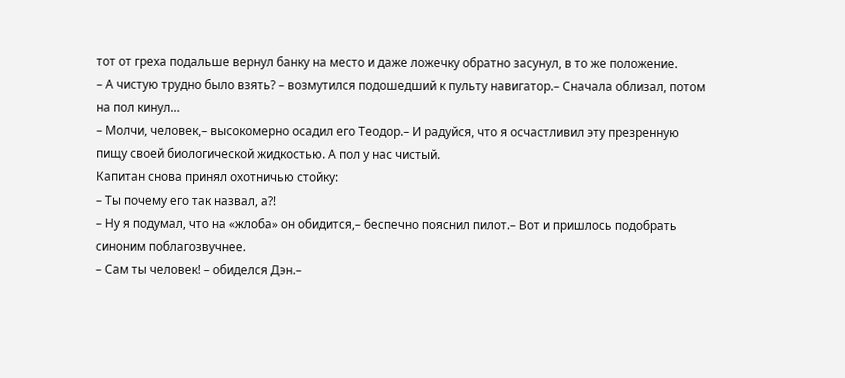тот от греха подальше вернул банку на место и даже ложечку обратно засунул, в то же положение.
– А чистую трудно было взять? – возмутился подошедший к пульту навигатор.– Сначала облизал, потом на пол кинул…
– Молчи, человек,– высокомерно осадил его Теодор.– И радуйся, что я осчастливил эту презренную пищу своей биологической жидкостью. А пол у нас чистый.
Капитан снова принял охотничью стойку:
– Ты почему его так назвал, а?!
– Ну я подумал, что на «жлоба» он обидится,– беспечно пояснил пилот.– Вот и пришлось подобрать синоним поблагозвучнее.
– Сам ты человек! – обиделся Дэн.–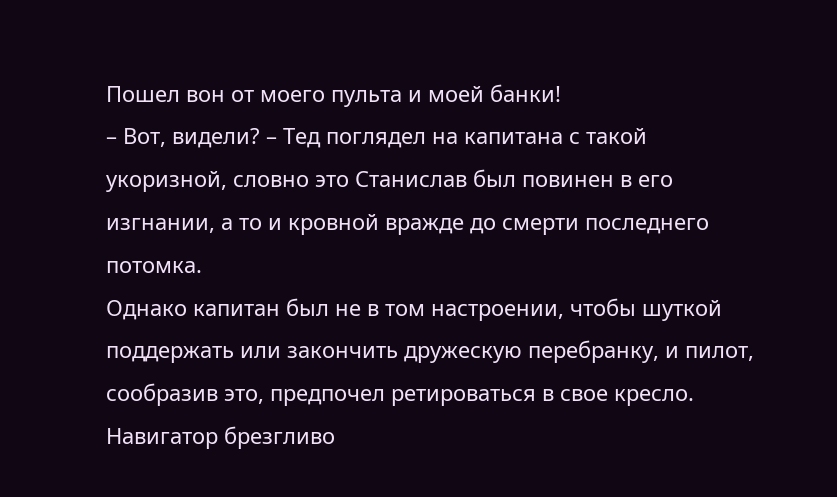Пошел вон от моего пульта и моей банки!
– Вот, видели? – Тед поглядел на капитана с такой укоризной, словно это Станислав был повинен в его изгнании, а то и кровной вражде до смерти последнего потомка.
Однако капитан был не в том настроении, чтобы шуткой поддержать или закончить дружескую перебранку, и пилот, сообразив это, предпочел ретироваться в свое кресло.
Навигатор брезгливо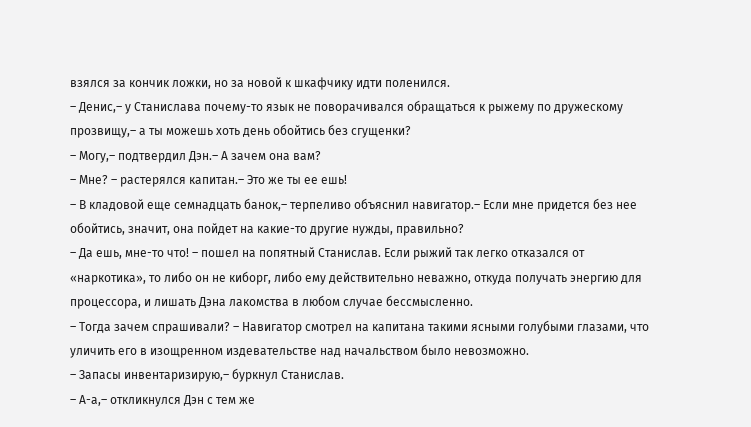взялся за кончик ложки, но за новой к шкафчику идти поленился.
– Денис,– у Станислава почему-то язык не поворачивался обращаться к рыжему по дружескому прозвищу,– а ты можешь хоть день обойтись без сгущенки?
– Могу,– подтвердил Дэн.– А зачем она вам?
– Мне? – растерялся капитан.– Это же ты ее ешь!
– В кладовой еще семнадцать банок,– терпеливо объяснил навигатор.– Если мне придется без нее обойтись, значит, она пойдет на какие-то другие нужды, правильно?
– Да ешь, мне-то что! – пошел на попятный Станислав. Если рыжий так легко отказался от «наркотика», то либо он не киборг, либо ему действительно неважно, откуда получать энергию для процессора, и лишать Дэна лакомства в любом случае бессмысленно.
– Тогда зачем спрашивали? – Навигатор смотрел на капитана такими ясными голубыми глазами, что уличить его в изощренном издевательстве над начальством было невозможно.
– Запасы инвентаризирую,– буркнул Станислав.
– А-а,– откликнулся Дэн с тем же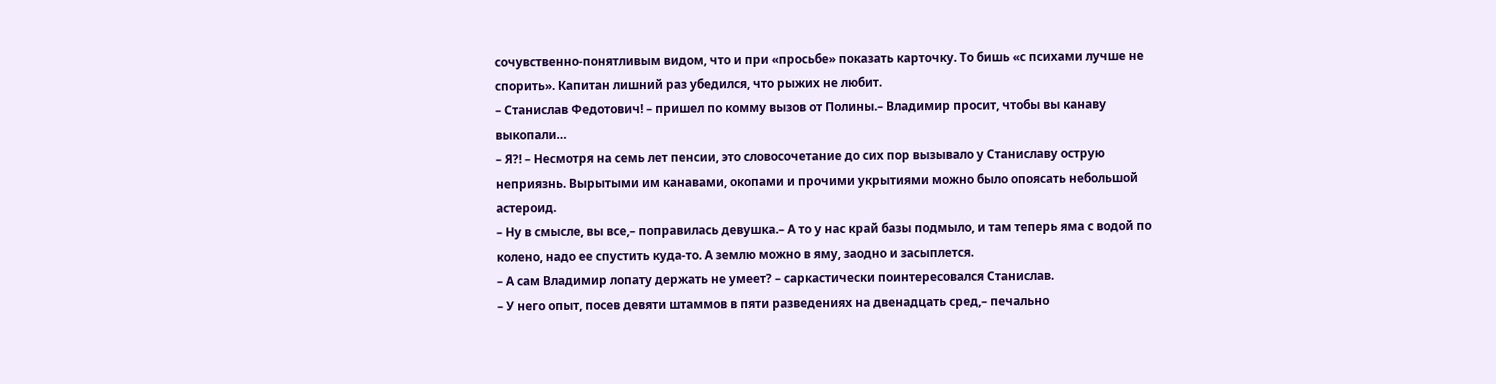сочувственно-понятливым видом, что и при «просьбе» показать карточку. То бишь «с психами лучше не спорить». Капитан лишний раз убедился, что рыжих не любит.
– Станислав Федотович! – пришел по комму вызов от Полины.– Владимир просит, чтобы вы канаву выкопали…
– Я?! – Несмотря на семь лет пенсии, это словосочетание до сих пор вызывало у Станиславу острую неприязнь. Вырытыми им канавами, окопами и прочими укрытиями можно было опоясать небольшой астероид.
– Ну в смысле, вы все,– поправилась девушка.– А то у нас край базы подмыло, и там теперь яма с водой по колено, надо ее спустить куда-то. А землю можно в яму, заодно и засыплется.
– А сам Владимир лопату держать не умеет? – саркастически поинтересовался Станислав.
– У него опыт, посев девяти штаммов в пяти разведениях на двенадцать сред,– печально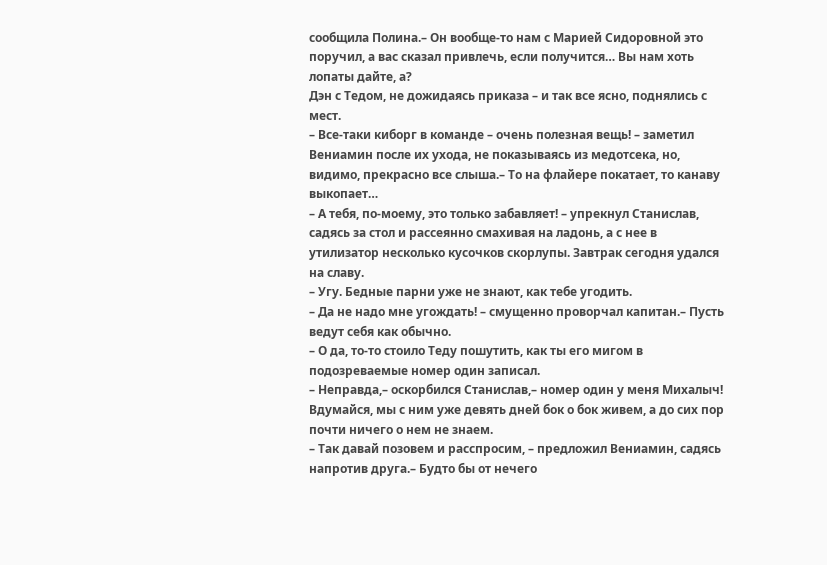сообщила Полина.– Он вообще-то нам с Марией Сидоровной это поручил, а вас сказал привлечь, если получится… Вы нам хоть лопаты дайте, а?
Дэн с Тедом, не дожидаясь приказа – и так все ясно, поднялись с мест.
– Все-таки киборг в команде – очень полезная вещь! – заметил Вениамин после их ухода, не показываясь из медотсека, но, видимо, прекрасно все слыша.– То на флайере покатает, то канаву выкопает…
– А тебя, по-моему, это только забавляет! – упрекнул Станислав, садясь за стол и рассеянно смахивая на ладонь, а с нее в утилизатор несколько кусочков скорлупы. Завтрак сегодня удался на славу.
– Угу. Бедные парни уже не знают, как тебе угодить.
– Да не надо мне угождать! – смущенно проворчал капитан.– Пусть ведут себя как обычно.
– О да, то-то стоило Теду пошутить, как ты его мигом в подозреваемые номер один записал.
– Неправда,– оскорбился Станислав,– номер один у меня Михалыч! Вдумайся, мы с ним уже девять дней бок о бок живем, а до сих пор почти ничего о нем не знаем.
– Так давай позовем и расспросим, – предложил Вениамин, садясь напротив друга.– Будто бы от нечего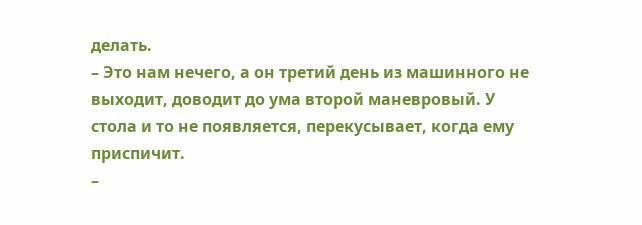делать.
– Это нам нечего, а он третий день из машинного не выходит, доводит до ума второй маневровый. У стола и то не появляется, перекусывает, когда ему приспичит.
–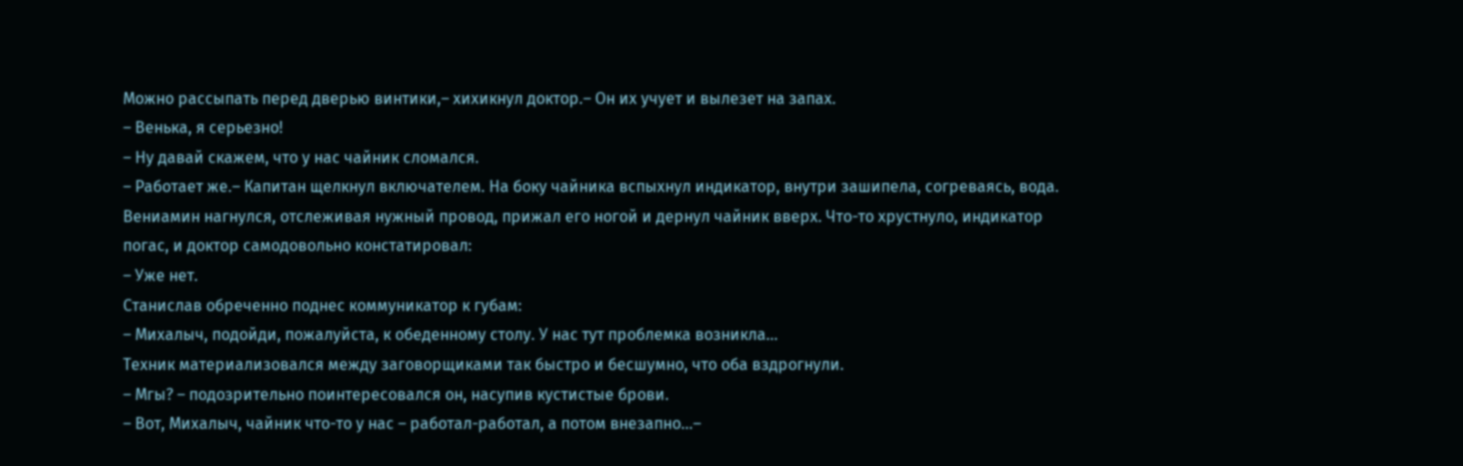Можно рассыпать перед дверью винтики,– хихикнул доктор.– Он их учует и вылезет на запах.
– Венька, я серьезно!
– Ну давай скажем, что у нас чайник сломался.
– Работает же.– Капитан щелкнул включателем. На боку чайника вспыхнул индикатор, внутри зашипела, согреваясь, вода.
Вениамин нагнулся, отслеживая нужный провод, прижал его ногой и дернул чайник вверх. Что-то хрустнуло, индикатор погас, и доктор самодовольно констатировал:
– Уже нет.
Станислав обреченно поднес коммуникатор к губам:
– Михалыч, подойди, пожалуйста, к обеденному столу. У нас тут проблемка возникла…
Техник материализовался между заговорщиками так быстро и бесшумно, что оба вздрогнули.
– Мгы? – подозрительно поинтересовался он, насупив кустистые брови.
– Вот, Михалыч, чайник что-то у нас – работал-работал, а потом внезапно…–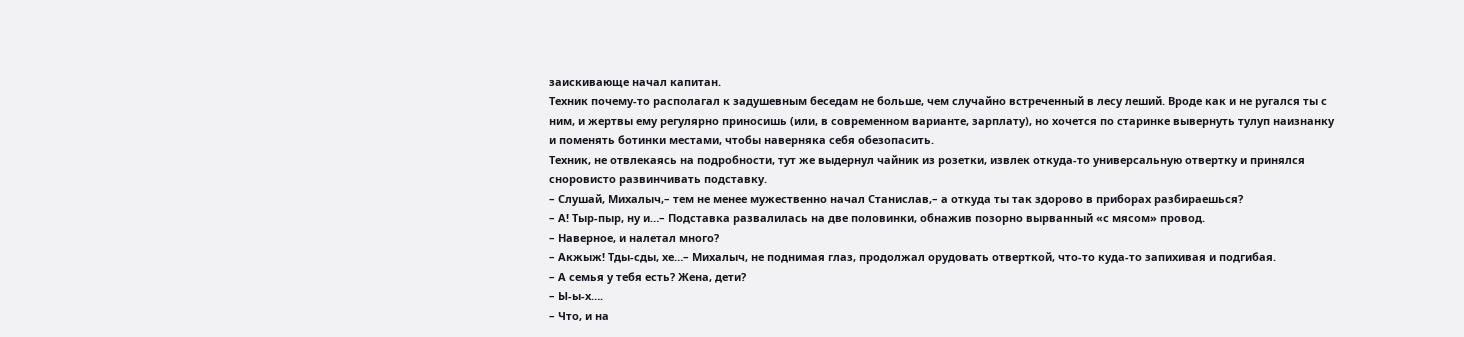заискивающе начал капитан.
Техник почему-то располагал к задушевным беседам не больше, чем случайно встреченный в лесу леший. Вроде как и не ругался ты с ним, и жертвы ему регулярно приносишь (или, в современном варианте, зарплату), но хочется по старинке вывернуть тулуп наизнанку и поменять ботинки местами, чтобы наверняка себя обезопасить.
Техник, не отвлекаясь на подробности, тут же выдернул чайник из розетки, извлек откуда-то универсальную отвертку и принялся сноровисто развинчивать подставку.
– Слушай, Михалыч,– тем не менее мужественно начал Станислав,– а откуда ты так здорово в приборах разбираешься?
– А! Тыр-пыр, ну и…– Подставка развалилась на две половинки, обнажив позорно вырванный «с мясом» провод.
– Наверное, и налетал много?
– Акжыж! Тды-сды, хе…– Михалыч, не поднимая глаз, продолжал орудовать отверткой, что-то куда-то запихивая и подгибая.
– А семья у тебя есть? Жена, дети?
– Ы-ы-х….
– Что, и на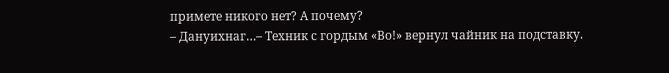примете никого нет? А почему?
– Дануихнаг…– Техник с гордым «Во!» вернул чайник на подставку.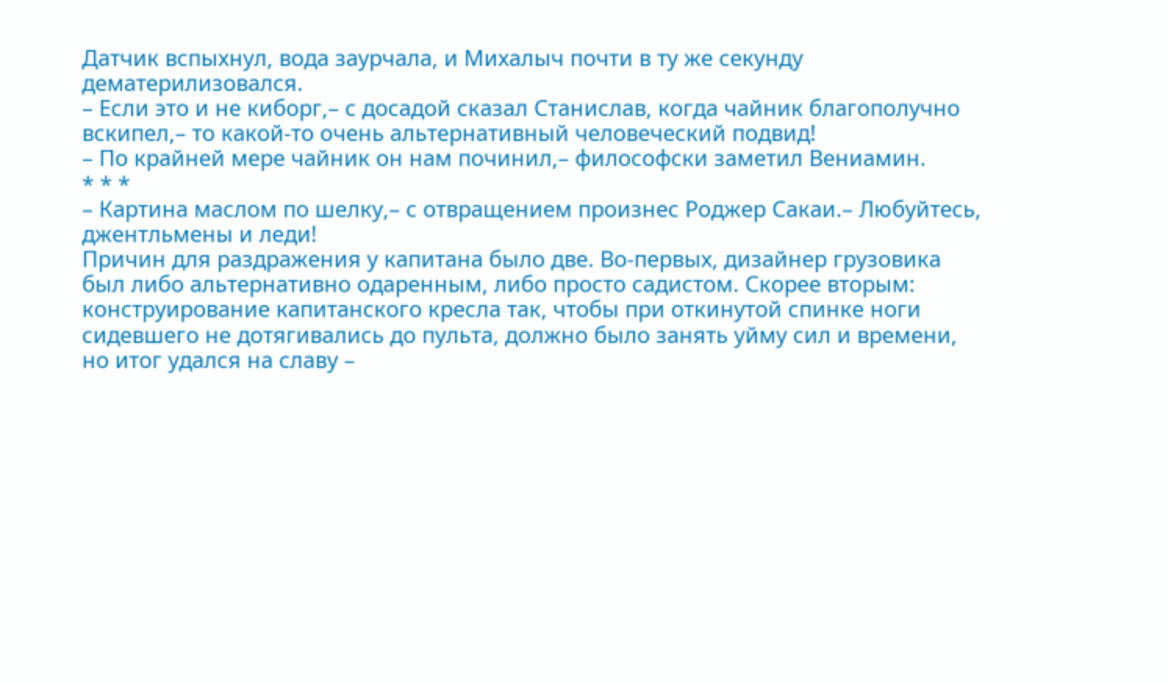Датчик вспыхнул, вода заурчала, и Михалыч почти в ту же секунду дематерилизовался.
– Если это и не киборг,– с досадой сказал Станислав, когда чайник благополучно вскипел,– то какой-то очень альтернативный человеческий подвид!
– По крайней мере чайник он нам починил,– философски заметил Вениамин.
* * *
– Картина маслом по шелку,– с отвращением произнес Роджер Сакаи.– Любуйтесь, джентльмены и леди!
Причин для раздражения у капитана было две. Во-первых, дизайнер грузовика был либо альтернативно одаренным, либо просто садистом. Скорее вторым: конструирование капитанского кресла так, чтобы при откинутой спинке ноги сидевшего не дотягивались до пульта, должно было занять уйму сил и времени, но итог удался на славу –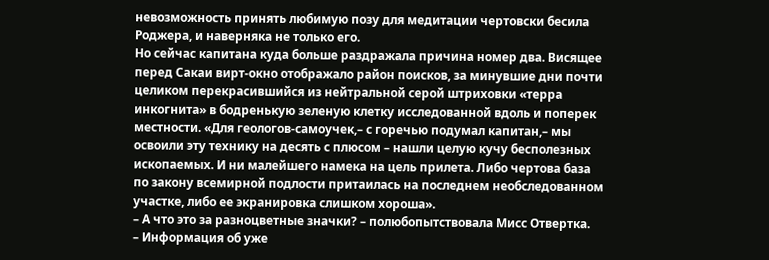невозможность принять любимую позу для медитации чертовски бесила Роджера, и наверняка не только его.
Но сейчас капитана куда больше раздражала причина номер два. Висящее перед Сакаи вирт-окно отображало район поисков, за минувшие дни почти целиком перекрасившийся из нейтральной серой штриховки «терра инкогнита» в бодренькую зеленую клетку исследованной вдоль и поперек местности. «Для геологов-самоучек,– с горечью подумал капитан,– мы освоили эту технику на десять с плюсом – нашли целую кучу бесполезных ископаемых. И ни малейшего намека на цель прилета. Либо чертова база по закону всемирной подлости притаилась на последнем необследованном участке, либо ее экранировка слишком хороша».
– А что это за разноцветные значки? – полюбопытствовала Мисс Отвертка.
– Информация об уже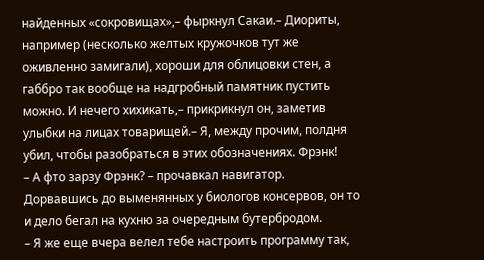найденных «сокровищах»,– фыркнул Сакаи.– Диориты, например (несколько желтых кружочков тут же оживленно замигали), хороши для облицовки стен, а габбро так вообще на надгробный памятник пустить можно. И нечего хихикать,– прикрикнул он, заметив улыбки на лицах товарищей.– Я, между прочим, полдня убил, чтобы разобраться в этих обозначениях. Фрэнк!
– А фто зарзу Фрэнк? – прочавкал навигатор. Дорвавшись до выменянных у биологов консервов, он то и дело бегал на кухню за очередным бутербродом.
– Я же еще вчера велел тебе настроить программу так,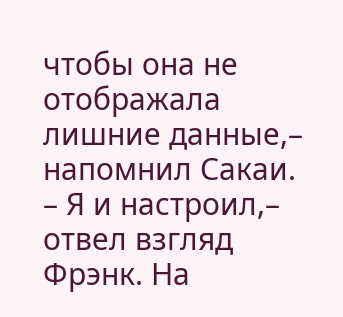чтобы она не отображала лишние данные,– напомнил Сакаи.
– Я и настроил,– отвел взгляд Фрэнк. На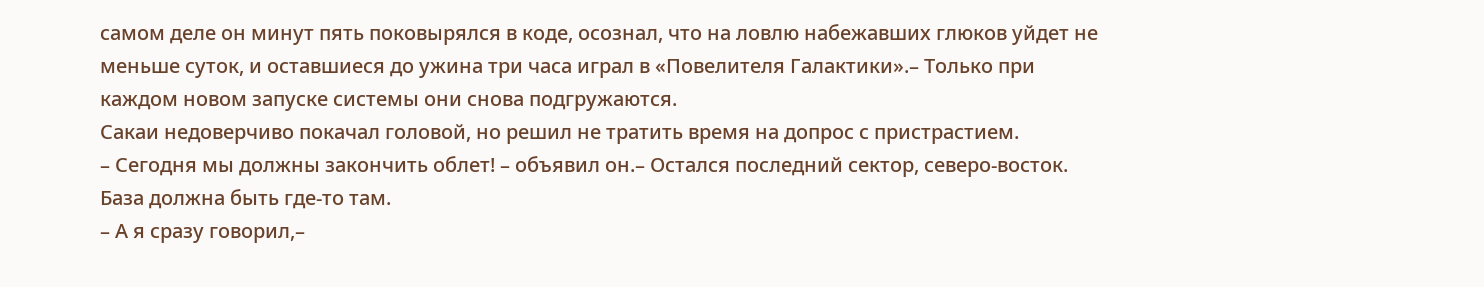самом деле он минут пять поковырялся в коде, осознал, что на ловлю набежавших глюков уйдет не меньше суток, и оставшиеся до ужина три часа играл в «Повелителя Галактики».– Только при каждом новом запуске системы они снова подгружаются.
Сакаи недоверчиво покачал головой, но решил не тратить время на допрос с пристрастием.
– Сегодня мы должны закончить облет! – объявил он.– Остался последний сектор, северо-восток. База должна быть где-то там.
– А я сразу говорил,–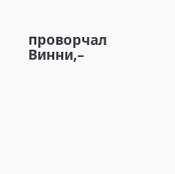проворчал Винни,–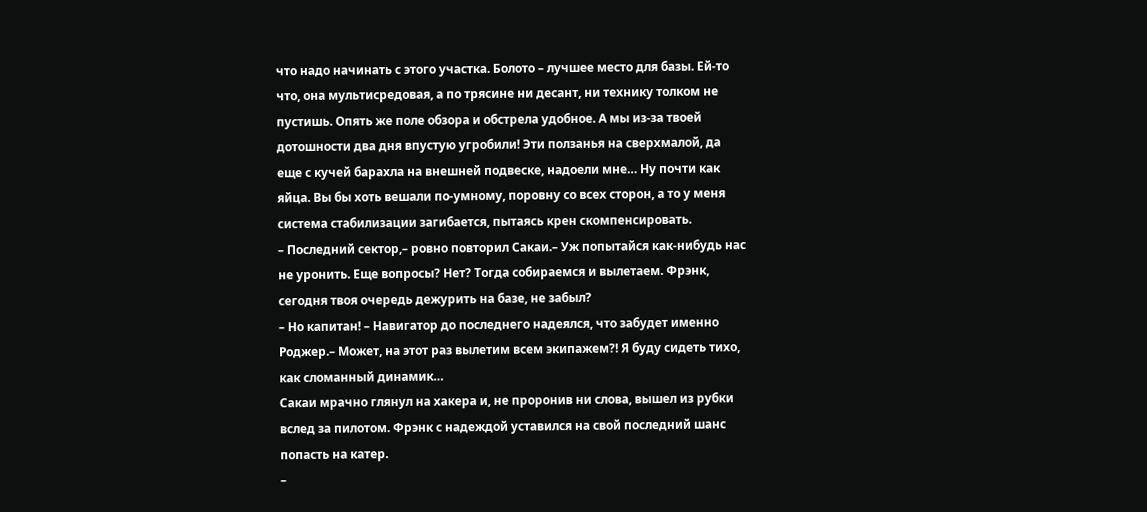что надо начинать с этого участка. Болото – лучшее место для базы. Ей-то что, она мультисредовая, а по трясине ни десант, ни технику толком не пустишь. Опять же поле обзора и обстрела удобное. А мы из-за твоей дотошности два дня впустую угробили! Эти ползанья на сверхмалой, да еще с кучей барахла на внешней подвеске, надоели мне… Ну почти как яйца. Вы бы хоть вешали по-умному, поровну со всех сторон, а то у меня система стабилизации загибается, пытаясь крен скомпенсировать.
– Последний сектор,– ровно повторил Сакаи.– Уж попытайся как-нибудь нас не уронить. Еще вопросы? Нет? Тогда собираемся и вылетаем. Фрэнк, сегодня твоя очередь дежурить на базе, не забыл?
– Но капитан! – Навигатор до последнего надеялся, что забудет именно Роджер.– Может, на этот раз вылетим всем экипажем?! Я буду сидеть тихо, как сломанный динамик…
Сакаи мрачно глянул на хакера и, не проронив ни слова, вышел из рубки вслед за пилотом. Фрэнк с надеждой уставился на свой последний шанс попасть на катер.
–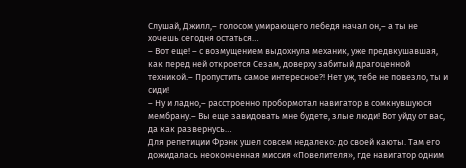Слушай, Джилл,– голосом умирающего лебедя начал он,– а ты не хочешь сегодня остаться…
– Вот еще! – с возмущением выдохнула механик, уже предвкушавшая, как перед ней откроется Сезам, доверху забитый драгоценной техникой.– Пропустить самое интересное?! Нет уж, тебе не повезло, ты и сиди!
– Ну и ладно,– расстроенно пробормотал навигатор в сомкнувшуюся мембрану.– Вы еще завидовать мне будете, злые люди! Вот уйду от вас, да как развернусь…
Для репетиции Фрэнк ушел совсем недалеко: до своей каюты. Там его дожидалась неоконченная миссия «Повелителя», где навигатор одним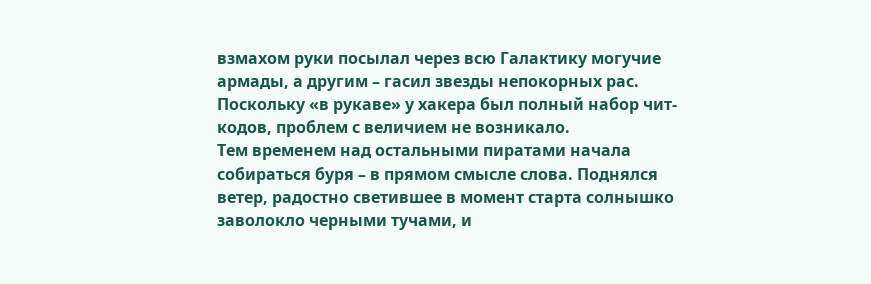взмахом руки посылал через всю Галактику могучие армады, а другим – гасил звезды непокорных рас. Поскольку «в рукаве» у хакера был полный набор чит-кодов, проблем с величием не возникало.
Тем временем над остальными пиратами начала собираться буря – в прямом смысле слова. Поднялся ветер, радостно светившее в момент старта солнышко заволокло черными тучами, и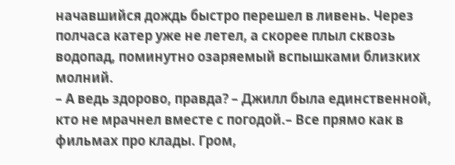начавшийся дождь быстро перешел в ливень. Через полчаса катер уже не летел, а скорее плыл сквозь водопад, поминутно озаряемый вспышками близких молний.
– А ведь здорово, правда? – Джилл была единственной, кто не мрачнел вместе с погодой.– Все прямо как в фильмах про клады. Гром,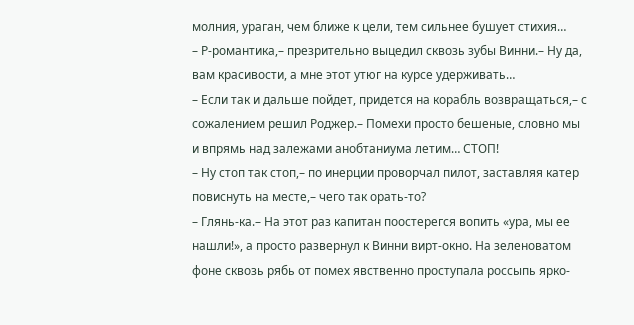молния, ураган, чем ближе к цели, тем сильнее бушует стихия…
– Р-романтика,– презрительно выцедил сквозь зубы Винни.– Ну да, вам красивости, а мне этот утюг на курсе удерживать…
– Если так и дальше пойдет, придется на корабль возвращаться,– с сожалением решил Роджер.– Помехи просто бешеные, словно мы и впрямь над залежами анобтаниума летим… СТОП!
– Ну стоп так стоп,– по инерции проворчал пилот, заставляя катер повиснуть на месте,– чего так орать-то?
– Глянь-ка.– На этот раз капитан поостерегся вопить «ура, мы ее нашли!», а просто развернул к Винни вирт-окно. На зеленоватом фоне сквозь рябь от помех явственно проступала россыпь ярко-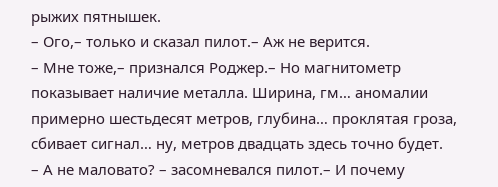рыжих пятнышек.
– Ого,– только и сказал пилот.– Аж не верится.
– Мне тоже,– признался Роджер.– Но магнитометр показывает наличие металла. Ширина, гм… аномалии примерно шестьдесят метров, глубина… проклятая гроза, сбивает сигнал… ну, метров двадцать здесь точно будет.
– А не маловато? – засомневался пилот.– И почему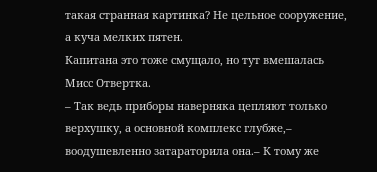такая странная картинка? Не цельное сооружение, а куча мелких пятен.
Капитана это тоже смущало, но тут вмешалась Мисс Отвертка.
– Так ведь приборы наверняка цепляют только верхушку, а основной комплекс глубже,– воодушевленно затараторила она.– К тому же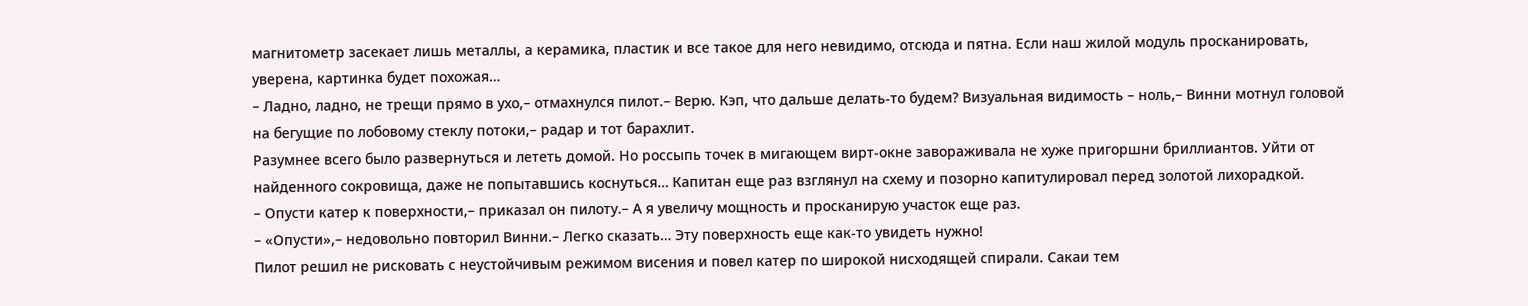магнитометр засекает лишь металлы, а керамика, пластик и все такое для него невидимо, отсюда и пятна. Если наш жилой модуль просканировать, уверена, картинка будет похожая…
– Ладно, ладно, не трещи прямо в ухо,– отмахнулся пилот.– Верю. Кэп, что дальше делать-то будем? Визуальная видимость – ноль,– Винни мотнул головой на бегущие по лобовому стеклу потоки,– радар и тот барахлит.
Разумнее всего было развернуться и лететь домой. Но россыпь точек в мигающем вирт-окне завораживала не хуже пригоршни бриллиантов. Уйти от найденного сокровища, даже не попытавшись коснуться… Капитан еще раз взглянул на схему и позорно капитулировал перед золотой лихорадкой.
– Опусти катер к поверхности,– приказал он пилоту.– А я увеличу мощность и просканирую участок еще раз.
– «Опусти»,– недовольно повторил Винни.– Легко сказать… Эту поверхность еще как-то увидеть нужно!
Пилот решил не рисковать с неустойчивым режимом висения и повел катер по широкой нисходящей спирали. Сакаи тем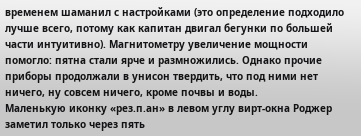временем шаманил с настройками (это определение подходило лучше всего, потому как капитан двигал бегунки по большей части интуитивно). Магнитометру увеличение мощности помогло: пятна стали ярче и размножились. Однако прочие приборы продолжали в унисон твердить, что под ними нет ничего, ну совсем ничего, кроме почвы и воды.
Маленькую иконку «рез.п.ан» в левом углу вирт-окна Роджер заметил только через пять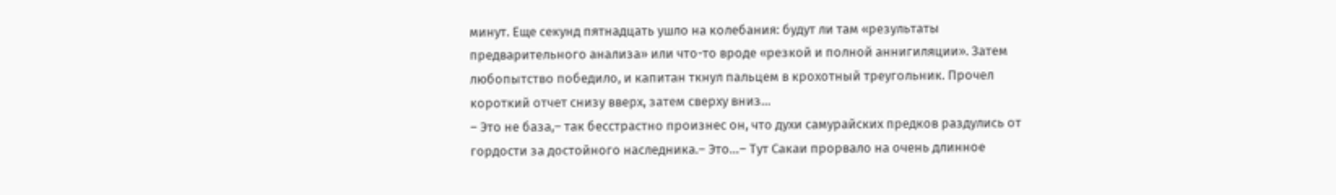минут. Еще секунд пятнадцать ушло на колебания: будут ли там «результаты предварительного анализа» или что-то вроде «резкой и полной аннигиляции». Затем любопытство победило, и капитан ткнул пальцем в крохотный треугольник. Прочел короткий отчет снизу вверх, затем сверху вниз…
– Это не база,– так бесстрастно произнес он, что духи самурайских предков раздулись от гордости за достойного наследника.– Это…– Тут Сакаи прорвало на очень длинное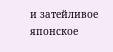и затейливое японское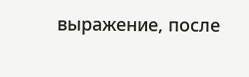выражение, после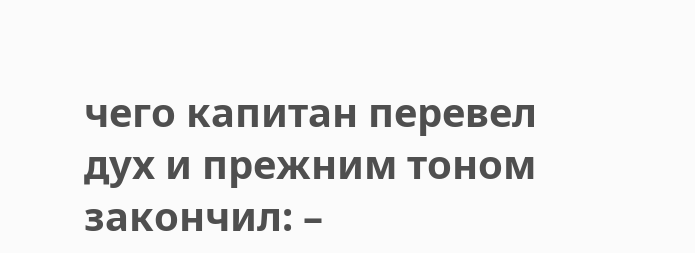чего капитан перевел дух и прежним тоном закончил: –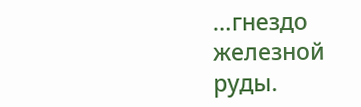…гнездо железной руды.